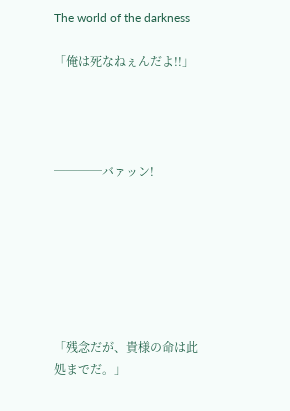The world of the darkness

「俺は死なねぇんだよ!!」




────バァッン!







「残念だが、貴様の命は此処までだ。」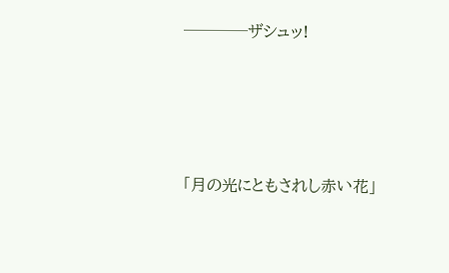────ザシュッ!




「月の光にともされし赤い花」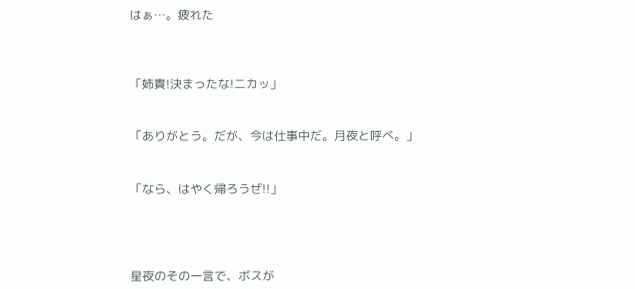はぁ…。疲れた



「姉貴!決まったな!ニカッ」


「ありがとう。だが、今は仕事中だ。月夜と呼べ。」


「なら、はやく帰ろうぜ!!」




星夜のその一言で、ボスが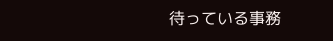待っている事務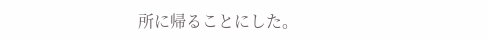所に帰ることにした。